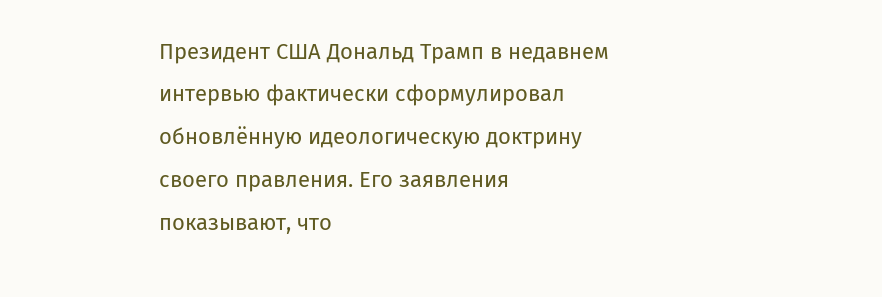Президент США Дональд Трамп в недавнем интервью фактически сформулировал обновлённую идеологическую доктрину своего правления. Его заявления показывают, что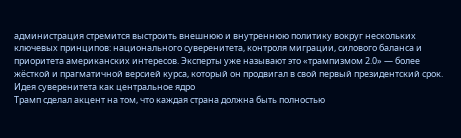администрация стремится выстроить внешнюю и внутреннюю политику вокруг нескольких ключевых принципов: национального суверенитета, контроля миграции, силового баланса и приоритета американских интересов. Эксперты уже называют это «трампизмом 2.0» — более жёсткой и прагматичной версией курса, который он продвигал в свой первый президентский срок.
Идея суверенитета как центральное ядро
Трамп сделал акцент на том, что каждая страна должна быть полностью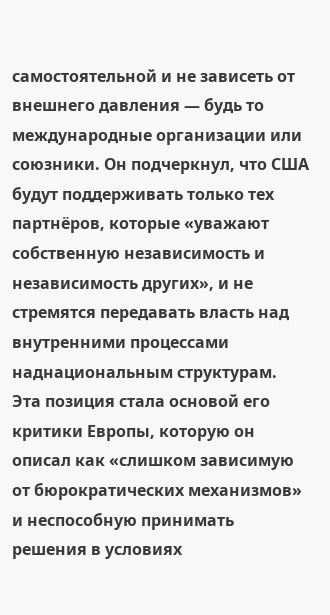самостоятельной и не зависеть от внешнего давления — будь то международные организации или союзники. Он подчеркнул, что США будут поддерживать только тех партнёров, которые «уважают собственную независимость и независимость других», и не стремятся передавать власть над внутренними процессами наднациональным структурам.
Эта позиция стала основой его критики Европы, которую он описал как «слишком зависимую от бюрократических механизмов» и неспособную принимать решения в условиях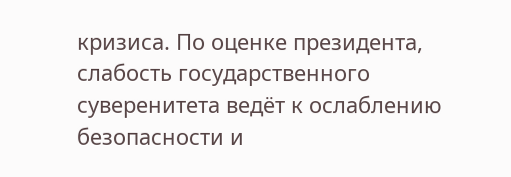кризиса. По оценке президента, слабость государственного суверенитета ведёт к ослаблению безопасности и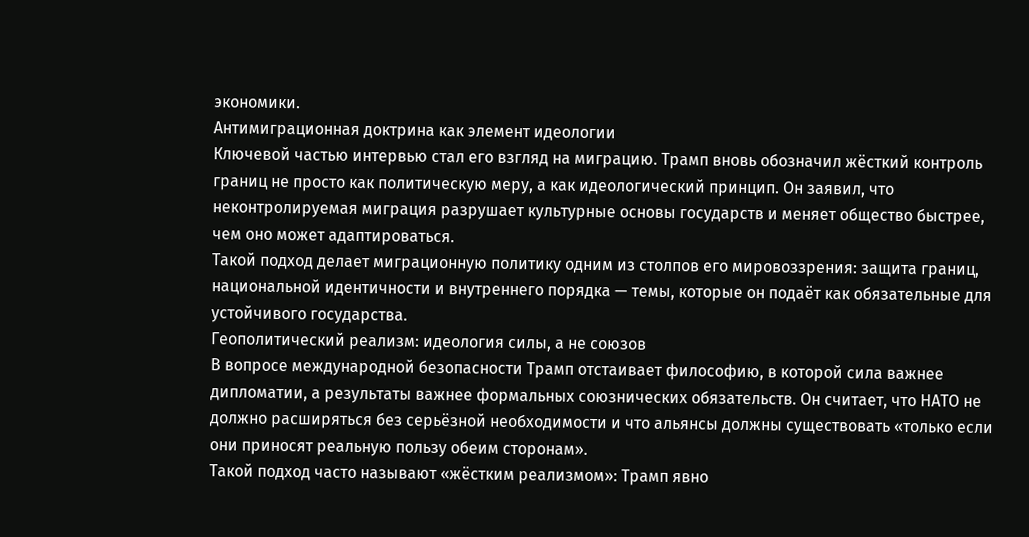экономики.
Антимиграционная доктрина как элемент идеологии
Ключевой частью интервью стал его взгляд на миграцию. Трамп вновь обозначил жёсткий контроль границ не просто как политическую меру, а как идеологический принцип. Он заявил, что неконтролируемая миграция разрушает культурные основы государств и меняет общество быстрее, чем оно может адаптироваться.
Такой подход делает миграционную политику одним из столпов его мировоззрения: защита границ, национальной идентичности и внутреннего порядка — темы, которые он подаёт как обязательные для устойчивого государства.
Геополитический реализм: идеология силы, а не союзов
В вопросе международной безопасности Трамп отстаивает философию, в которой сила важнее дипломатии, а результаты важнее формальных союзнических обязательств. Он считает, что НАТО не должно расширяться без серьёзной необходимости и что альянсы должны существовать «только если они приносят реальную пользу обеим сторонам».
Такой подход часто называют «жёстким реализмом»: Трамп явно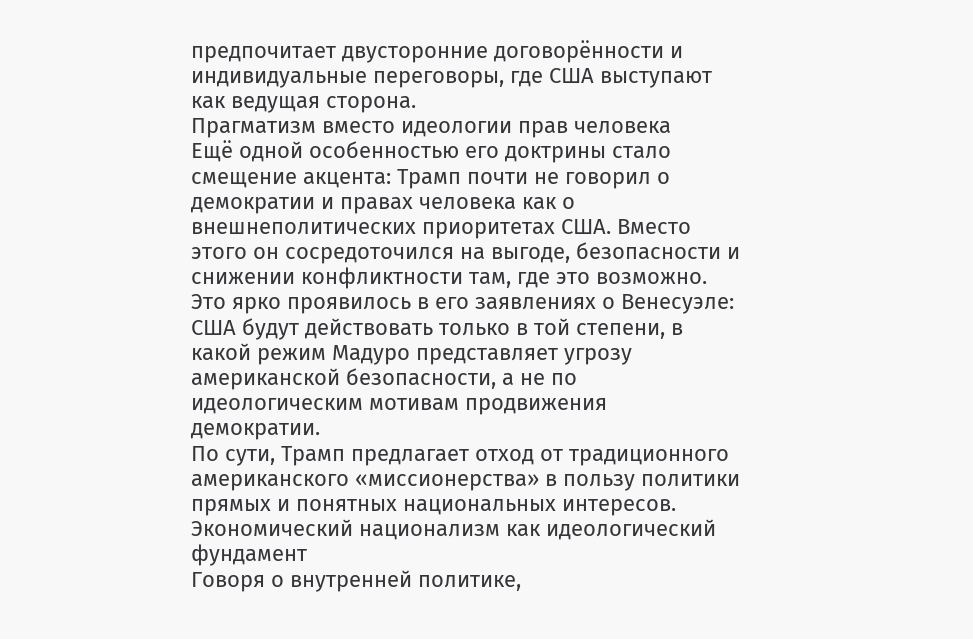предпочитает двусторонние договорённости и индивидуальные переговоры, где США выступают как ведущая сторона.
Прагматизм вместо идеологии прав человека
Ещё одной особенностью его доктрины стало смещение акцента: Трамп почти не говорил о демократии и правах человека как о внешнеполитических приоритетах США. Вместо этого он сосредоточился на выгоде, безопасности и снижении конфликтности там, где это возможно.
Это ярко проявилось в его заявлениях о Венесуэле: США будут действовать только в той степени, в какой режим Мадуро представляет угрозу американской безопасности, а не по идеологическим мотивам продвижения демократии.
По сути, Трамп предлагает отход от традиционного американского «миссионерства» в пользу политики прямых и понятных национальных интересов.
Экономический национализм как идеологический фундамент
Говоря о внутренней политике,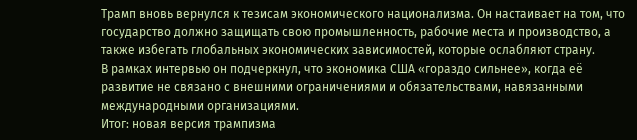Трамп вновь вернулся к тезисам экономического национализма. Он настаивает на том, что государство должно защищать свою промышленность, рабочие места и производство, а также избегать глобальных экономических зависимостей, которые ослабляют страну.
В рамках интервью он подчеркнул, что экономика США «гораздо сильнее», когда её развитие не связано с внешними ограничениями и обязательствами, навязанными международными организациями.
Итог: новая версия трампизма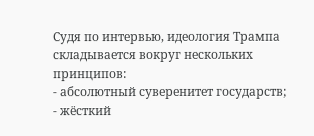Судя по интервью, идеология Трампа складывается вокруг нескольких принципов:
- абсолютный суверенитет государств;
- жёсткий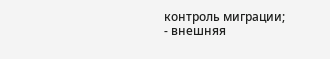контроль миграции;
- внешняя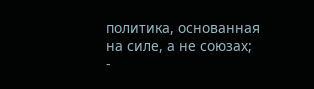политика, основанная на силе, а не союзах;
-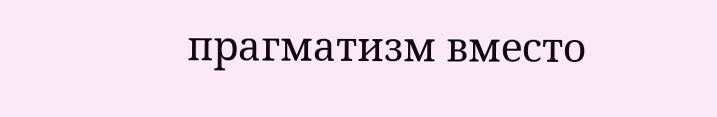прагматизм вместо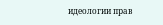идеологии прав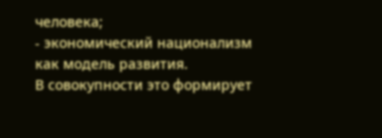человека;
- экономический национализм как модель развития.
В совокупности это формирует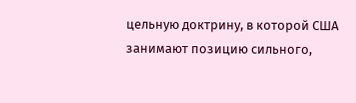цельную доктрину, в которой США занимают позицию сильного,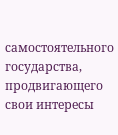самостоятельного государства, продвигающего свои интересы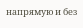напрямую и без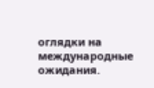оглядки на международные ожидания.